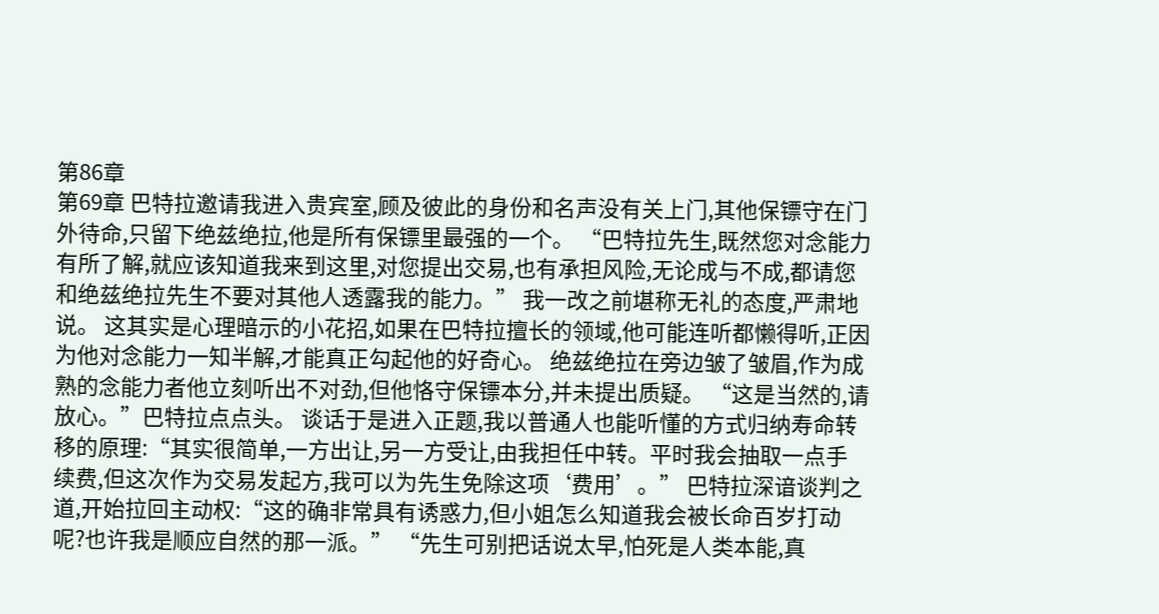第86章
第69章 巴特拉邀请我进入贵宾室,顾及彼此的身份和名声没有关上门,其他保镖守在门外待命,只留下绝兹绝拉,他是所有保镖里最强的一个。 “巴特拉先生,既然您对念能力有所了解,就应该知道我来到这里,对您提出交易,也有承担风险,无论成与不成,都请您和绝兹绝拉先生不要对其他人透露我的能力。” 我一改之前堪称无礼的态度,严肃地说。 这其实是心理暗示的小花招,如果在巴特拉擅长的领域,他可能连听都懒得听,正因为他对念能力一知半解,才能真正勾起他的好奇心。 绝兹绝拉在旁边皱了皱眉,作为成熟的念能力者他立刻听出不对劲,但他恪守保镖本分,并未提出质疑。 “这是当然的,请放心。”巴特拉点点头。 谈话于是进入正题,我以普通人也能听懂的方式归纳寿命转移的原理:“其实很简单,一方出让,另一方受让,由我担任中转。平时我会抽取一点手续费,但这次作为交易发起方,我可以为先生免除这项‘费用’。” 巴特拉深谙谈判之道,开始拉回主动权:“这的确非常具有诱惑力,但小姐怎么知道我会被长命百岁打动呢?也许我是顺应自然的那一派。” “先生可别把话说太早,怕死是人类本能,真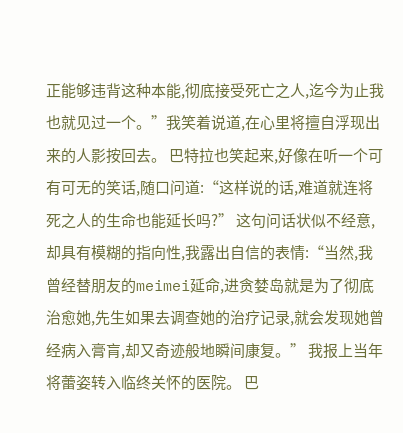正能够违背这种本能,彻底接受死亡之人,迄今为止我也就见过一个。”我笑着说道,在心里将擅自浮现出来的人影按回去。 巴特拉也笑起来,好像在听一个可有可无的笑话,随口问道:“这样说的话,难道就连将死之人的生命也能延长吗?” 这句问话状似不经意,却具有模糊的指向性,我露出自信的表情:“当然,我曾经替朋友的meimei延命,进贪婪岛就是为了彻底治愈她,先生如果去调查她的治疗记录,就会发现她曾经病入膏肓,却又奇迹般地瞬间康复。” 我报上当年将蕾姿转入临终关怀的医院。 巴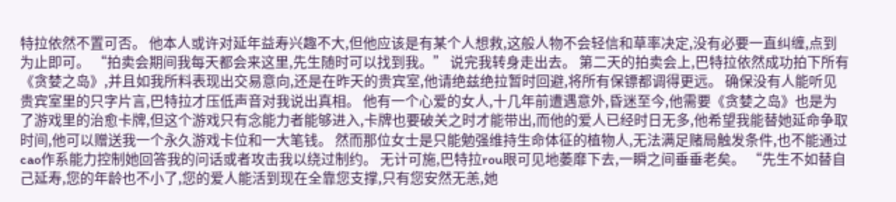特拉依然不置可否。 他本人或许对延年益寿兴趣不大,但他应该是有某个人想救,这般人物不会轻信和草率决定,没有必要一直纠缠,点到为止即可。 “拍卖会期间我每天都会来这里,先生随时可以找到我。” 说完我转身走出去。 第二天的拍卖会上,巴特拉依然成功拍下所有《贪婪之岛》,并且如我所料表现出交易意向,还是在昨天的贵宾室,他请绝兹绝拉暂时回避,将所有保镖都调得更远。 确保没有人能听见贵宾室里的只字片言,巴特拉才压低声音对我说出真相。 他有一个心爱的女人,十几年前遭遇意外,昏迷至今,他需要《贪婪之岛》也是为了游戏里的治愈卡牌,但这个游戏只有念能力者能够进入,卡牌也要破关之时才能带出,而他的爱人已经时日无多,他希望我能替她延命争取时间,他可以赠送我一个永久游戏卡位和一大笔钱。 然而那位女士是只能勉强维持生命体征的植物人,无法满足赌局触发条件,也不能通过cao作系能力控制她回答我的问话或者攻击我以绕过制约。 无计可施,巴特拉rou眼可见地萎靡下去,一瞬之间垂垂老矣。 “先生不如替自己延寿,您的年龄也不小了,您的爱人能活到现在全靠您支撑,只有您安然无恙,她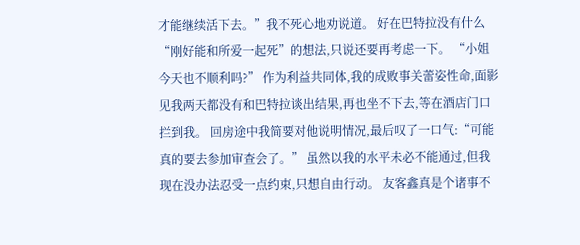才能继续活下去。”我不死心地劝说道。 好在巴特拉没有什么“刚好能和所爱一起死”的想法,只说还要再考虑一下。 “小姐今天也不顺利吗?” 作为利益共同体,我的成败事关蕾姿性命,面影见我两天都没有和巴特拉谈出结果,再也坐不下去,等在酒店门口拦到我。 回房途中我简要对他说明情况,最后叹了一口气:“可能真的要去参加审查会了。” 虽然以我的水平未必不能通过,但我现在没办法忍受一点约束,只想自由行动。 友客鑫真是个诸事不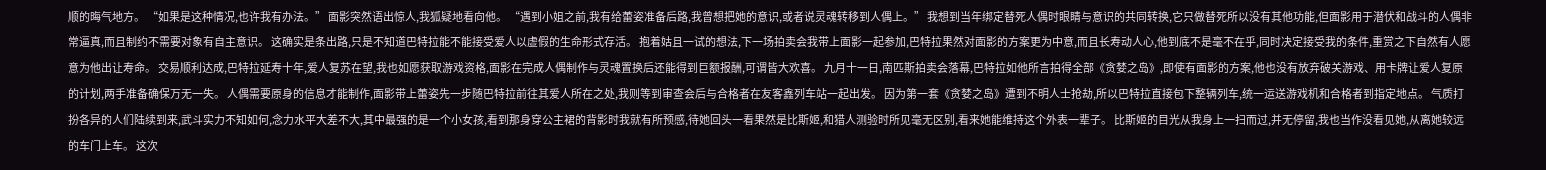顺的晦气地方。 “如果是这种情况,也许我有办法。” 面影突然语出惊人,我狐疑地看向他。 “遇到小姐之前,我有给蕾姿准备后路,我曾想把她的意识,或者说灵魂转移到人偶上。” 我想到当年绑定替死人偶时眼睛与意识的共同转换,它只做替死所以没有其他功能,但面影用于潜伏和战斗的人偶非常逼真,而且制约不需要对象有自主意识。 这确实是条出路,只是不知道巴特拉能不能接受爱人以虚假的生命形式存活。 抱着姑且一试的想法,下一场拍卖会我带上面影一起参加,巴特拉果然对面影的方案更为中意,而且长寿动人心,他到底不是毫不在乎,同时决定接受我的条件,重赏之下自然有人愿意为他出让寿命。 交易顺利达成,巴特拉延寿十年,爱人复苏在望,我也如愿获取游戏资格,面影在完成人偶制作与灵魂置换后还能得到巨额报酬,可谓皆大欢喜。 九月十一日,南匹斯拍卖会落幕,巴特拉如他所言拍得全部《贪婪之岛》,即使有面影的方案,他也没有放弃破关游戏、用卡牌让爱人复原的计划,两手准备确保万无一失。 人偶需要原身的信息才能制作,面影带上蕾姿先一步随巴特拉前往其爱人所在之处,我则等到审查会后与合格者在友客鑫列车站一起出发。 因为第一套《贪婪之岛》遭到不明人士抢劫,所以巴特拉直接包下整辆列车,统一运送游戏机和合格者到指定地点。 气质打扮各异的人们陆续到来,武斗实力不知如何,念力水平大差不大,其中最强的是一个小女孩,看到那身穿公主裙的背影时我就有所预感,待她回头一看果然是比斯姬,和猎人测验时所见毫无区别,看来她能维持这个外表一辈子。 比斯姬的目光从我身上一扫而过,并无停留,我也当作没看见她,从离她较远的车门上车。 这次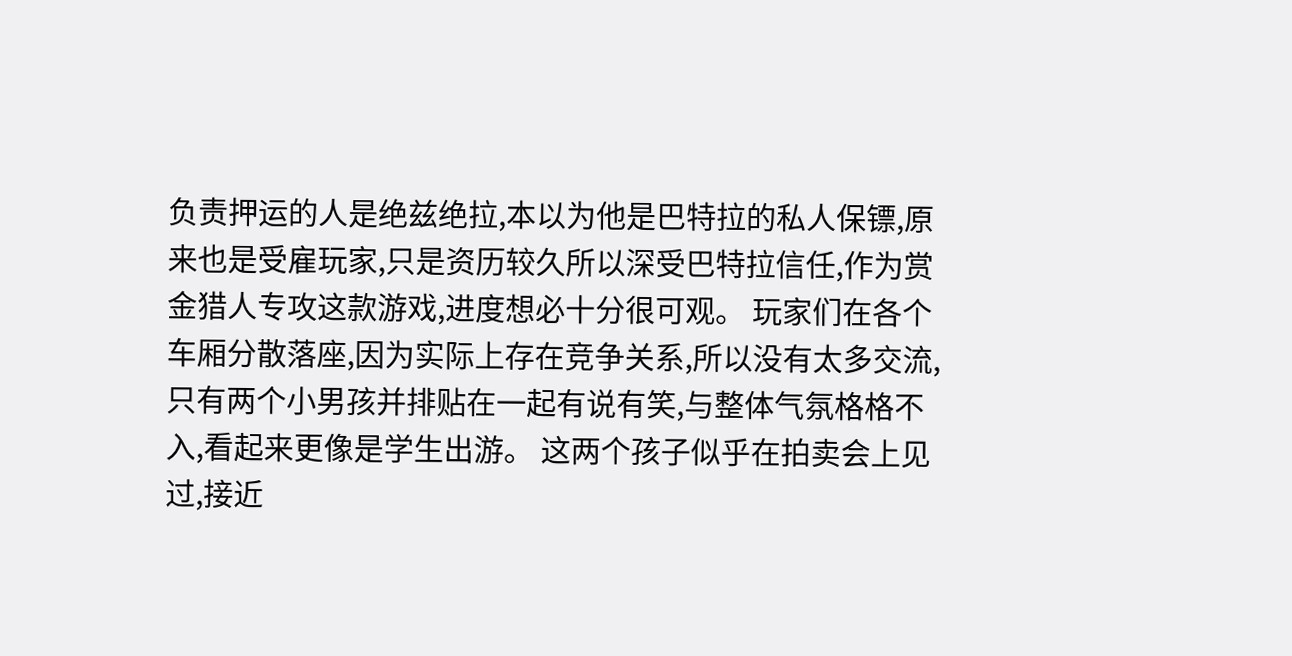负责押运的人是绝兹绝拉,本以为他是巴特拉的私人保镖,原来也是受雇玩家,只是资历较久所以深受巴特拉信任,作为赏金猎人专攻这款游戏,进度想必十分很可观。 玩家们在各个车厢分散落座,因为实际上存在竞争关系,所以没有太多交流,只有两个小男孩并排贴在一起有说有笑,与整体气氛格格不入,看起来更像是学生出游。 这两个孩子似乎在拍卖会上见过,接近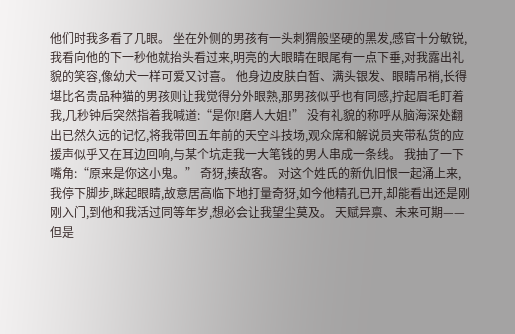他们时我多看了几眼。 坐在外侧的男孩有一头刺猬般坚硬的黑发,感官十分敏锐,我看向他的下一秒他就抬头看过来,明亮的大眼睛在眼尾有一点下垂,对我露出礼貌的笑容,像幼犬一样可爱又讨喜。 他身边皮肤白皙、满头银发、眼睛吊梢,长得堪比名贵品种猫的男孩则让我觉得分外眼熟,那男孩似乎也有同感,拧起眉毛盯着我,几秒钟后突然指着我喊道:“是你!磨人大姐!” 没有礼貌的称呼从脑海深处翻出已然久远的记忆,将我带回五年前的天空斗技场,观众席和解说员夹带私货的应援声似乎又在耳边回响,与某个坑走我一大笔钱的男人串成一条线。 我抽了一下嘴角:“原来是你这小鬼。” 奇犽,揍敌客。 对这个姓氏的新仇旧恨一起涌上来,我停下脚步,眯起眼睛,故意居高临下地打量奇犽,如今他精孔已开,却能看出还是刚刚入门,到他和我活过同等年岁,想必会让我望尘莫及。 天赋异禀、未来可期—— 但是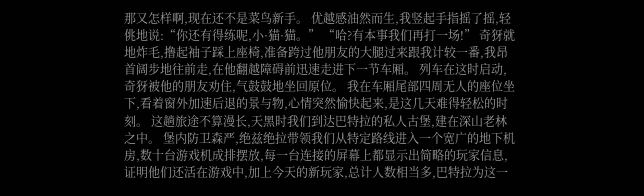那又怎样啊,现在还不是菜鸟新手。 优越感油然而生,我竖起手指摇了摇,轻佻地说:“你还有得练呢,小·猫·猫。” “哈?有本事我们再打一场!” 奇犽就地炸毛,撸起袖子踩上座椅,准备跨过他朋友的大腿过来跟我计较一番,我昂首阔步地往前走,在他翻越障碍前迅速走进下一节车厢。 列车在这时启动,奇犽被他的朋友劝住,气鼓鼓地坐回原位。 我在车厢尾部四周无人的座位坐下,看着窗外加速后退的景与物,心情突然愉快起来,是这几天难得轻松的时刻。 这趟旅途不算漫长,天黑时我们到达巴特拉的私人古堡,建在深山老林之中。 堡内防卫森严,绝兹绝拉带领我们从特定路线进入一个宽广的地下机房,数十台游戏机成排摆放,每一台连接的屏幕上都显示出简略的玩家信息,证明他们还活在游戏中,加上今天的新玩家,总计人数相当多,巴特拉为这一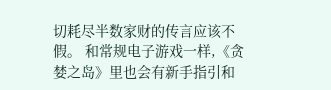切耗尽半数家财的传言应该不假。 和常规电子游戏一样,《贪婪之岛》里也会有新手指引和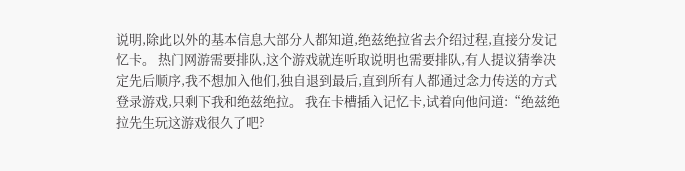说明,除此以外的基本信息大部分人都知道,绝兹绝拉省去介绍过程,直接分发记忆卡。 热门网游需要排队,这个游戏就连听取说明也需要排队,有人提议猜拳决定先后顺序,我不想加入他们,独自退到最后,直到所有人都通过念力传送的方式登录游戏,只剩下我和绝兹绝拉。 我在卡槽插入记忆卡,试着向他问道:“绝兹绝拉先生玩这游戏很久了吧?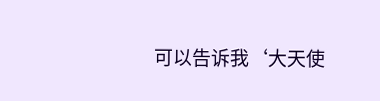可以告诉我‘大天使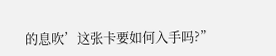的息吹’这张卡要如何入手吗?”